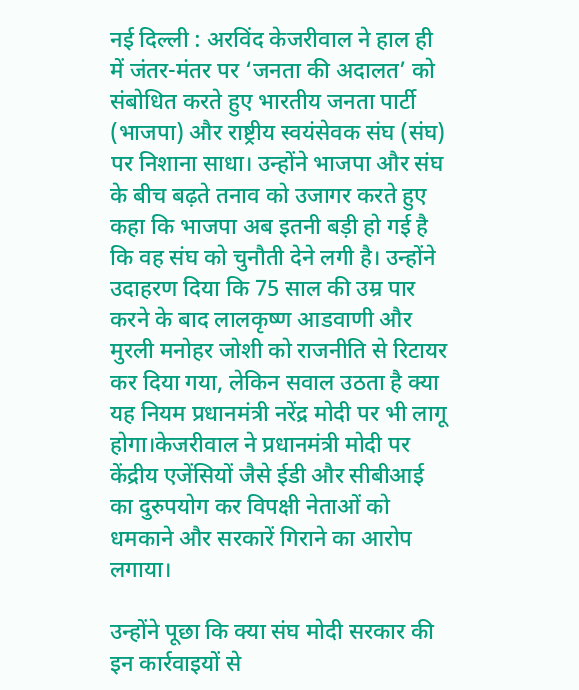नई दिल्ली : अरविंद केजरीवाल ने हाल ही में जंतर-मंतर पर ‘जनता की अदालत’ को संबोधित करते हुए भारतीय जनता पार्टी (भाजपा) और राष्ट्रीय स्वयंसेवक संघ (संघ) पर निशाना साधा। उन्होंने भाजपा और संघ के बीच बढ़ते तनाव को उजागर करते हुए कहा कि भाजपा अब इतनी बड़ी हो गई है कि वह संघ को चुनौती देने लगी है। उन्होंने उदाहरण दिया कि 75 साल की उम्र पार करने के बाद लालकृष्ण आडवाणी और मुरली मनोहर जोशी को राजनीति से रिटायर कर दिया गया, लेकिन सवाल उठता है क्या यह नियम प्रधानमंत्री नरेंद्र मोदी पर भी लागू होगा।केजरीवाल ने प्रधानमंत्री मोदी पर केंद्रीय एजेंसियों जैसे ईडी और सीबीआई का दुरुपयोग कर विपक्षी नेताओं को धमकाने और सरकारें गिराने का आरोप लगाया।

उन्होंने पूछा कि क्या संघ मोदी सरकार की इन कार्रवाइयों से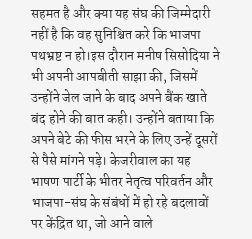सहमत है और क्या यह संघ की जिम्मेदारी नहीं है कि वह सुनिश्चित करे कि भाजपा पथभ्रष्ट न हो।इस दौरान मनीष सिसोदिया ने भी अपनी आपबीती साझा की, जिसमें उन्होंने जेल जाने के बाद अपने बैंक खाते बंद होने की बात कही। उन्होंने बताया कि अपने बेटे की फीस भरने के लिए उन्हें दूसरों से पैसे मांगने पड़े। केजरीवाल का यह भाषण पार्टी के भीतर नेतृत्व परिवर्तन और भाजपा-संघ के संबंधों में हो रहे बदलावों पर केंद्रित था, जो आने वाले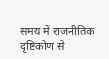समय में राजनीतिक दृष्टिकोण से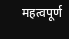महत्वपूर्ण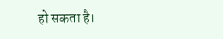हो सकता है।